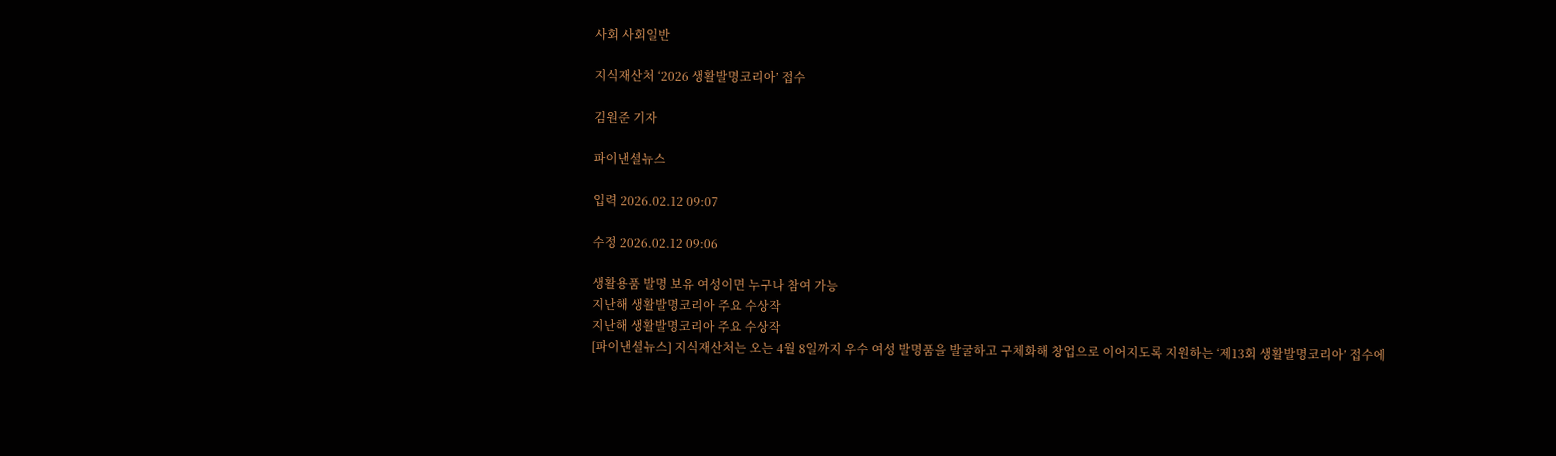사회 사회일반

지식재산처 ‘2026 생활발명코리아’ 접수

김원준 기자

파이낸셜뉴스

입력 2026.02.12 09:07

수정 2026.02.12 09:06

생활용품 발명 보유 여성이면 누구나 참여 가능
지난해 생활발명코리아 주요 수상작
지난해 생활발명코리아 주요 수상작
[파이낸셜뉴스] 지식재산처는 오는 4월 8일까지 우수 여성 발명품을 발굴하고 구체화해 창업으로 이어지도록 지원하는 ‘제13회 생활발명코리아’ 접수에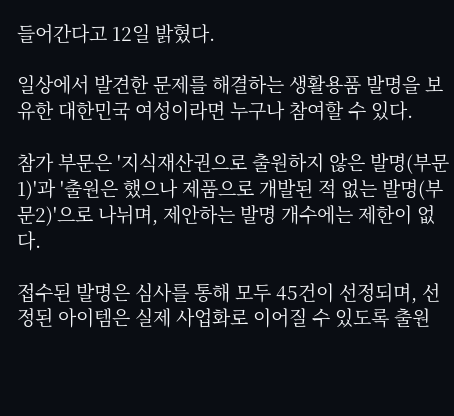들어간다고 12일 밝혔다.

일상에서 발견한 문제를 해결하는 생활용품 발명을 보유한 대한민국 여성이라면 누구나 참여할 수 있다.

참가 부문은 '지식재산권으로 출원하지 않은 발명(부문1)'과 '출원은 했으나 제품으로 개발된 적 없는 발명(부문2)'으로 나뉘며, 제안하는 발명 개수에는 제한이 없다.

접수된 발명은 심사를 통해 모두 45건이 선정되며, 선정된 아이템은 실제 사업화로 이어질 수 있도록 출원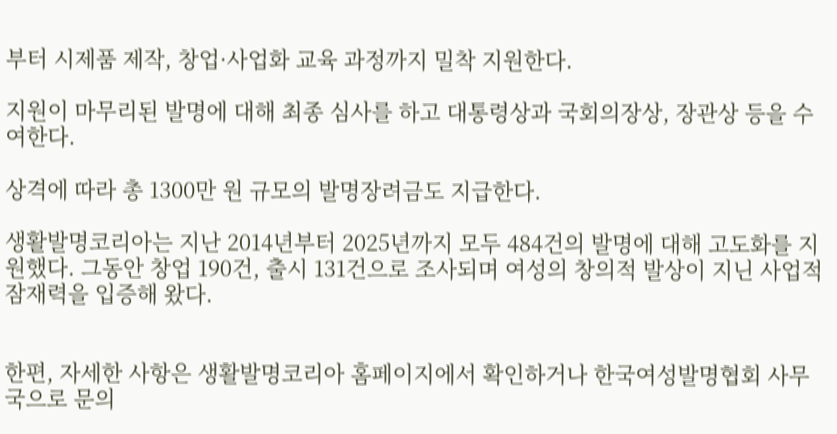부터 시제품 제작, 창업·사업화 교육 과정까지 밀착 지원한다.

지원이 마무리된 발명에 대해 최종 심사를 하고 대통령상과 국회의장상, 장관상 등을 수여한다.

상격에 따라 총 1300만 원 규모의 발명장려금도 지급한다.

생활발명코리아는 지난 2014년부터 2025년까지 모두 484건의 발명에 대해 고도화를 지원했다. 그동안 창업 190건, 출시 131건으로 조사되며 여성의 창의적 발상이 지닌 사업적 잠재력을 입증해 왔다.


한편, 자세한 사항은 생활발명코리아 홈페이지에서 확인하거나 한국여성발명협회 사무국으로 문의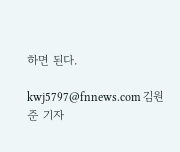하면 된다.

kwj5797@fnnews.com 김원준 기자